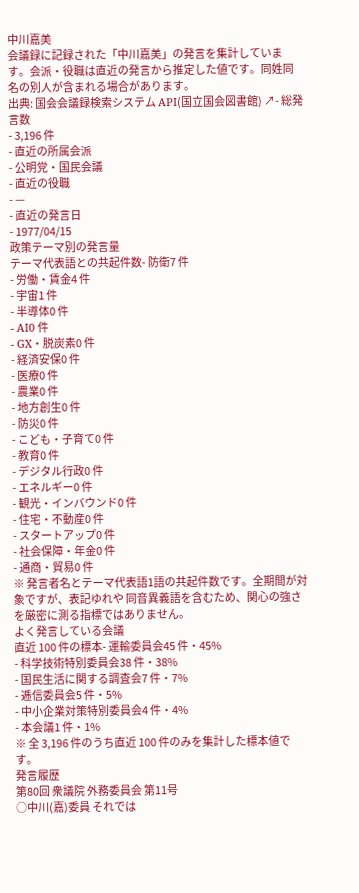中川嘉美
会議録に記録された「中川嘉美」の発言を集計しています。会派・役職は直近の発言から推定した値です。同姓同名の別人が含まれる場合があります。
出典: 国会会議録検索システム API(国立国会図書館) ↗- 総発言数
- 3,196 件
- 直近の所属会派
- 公明党・国民会議
- 直近の役職
- —
- 直近の発言日
- 1977/04/15
政策テーマ別の発言量
テーマ代表語との共起件数- 防衛7 件
- 労働・賃金4 件
- 宇宙1 件
- 半導体0 件
- AI0 件
- GX・脱炭素0 件
- 経済安保0 件
- 医療0 件
- 農業0 件
- 地方創生0 件
- 防災0 件
- こども・子育て0 件
- 教育0 件
- デジタル行政0 件
- エネルギー0 件
- 観光・インバウンド0 件
- 住宅・不動産0 件
- スタートアップ0 件
- 社会保障・年金0 件
- 通商・貿易0 件
※ 発言者名とテーマ代表語1語の共起件数です。全期間が対象ですが、表記ゆれや 同音異義語を含むため、関心の強さを厳密に測る指標ではありません。
よく発言している会議
直近 100 件の標本- 運輸委員会45 件・45%
- 科学技術特別委員会38 件・38%
- 国民生活に関する調査会7 件・7%
- 逓信委員会5 件・5%
- 中小企業対策特別委員会4 件・4%
- 本会議1 件・1%
※ 全 3,196 件のうち直近 100 件のみを集計した標本値です。
発言履歴
第80回 衆議院 外務委員会 第11号
○中川(嘉)委員 それでは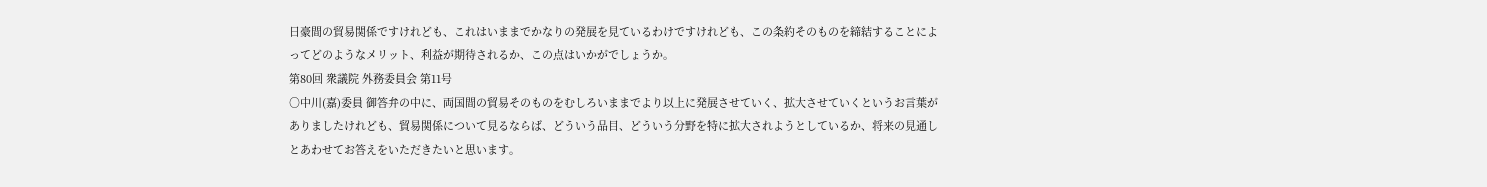日豪間の貿易関係ですけれども、これはいままでかなりの発展を見ているわけですけれども、この条約そのものを締結することによってどのようなメリット、利益が期待されるか、この点はいかがでしょうか。
第80回 衆議院 外務委員会 第11号
○中川(嘉)委員 御答弁の中に、両国間の貿易そのものをむしろいままでより以上に発展させていく、拡大させていくというお言葉がありましたけれども、貿易関係について見るならば、どういう品目、どういう分野を特に拡大されようとしているか、将来の見通しとあわせてお答えをいただきたいと思います。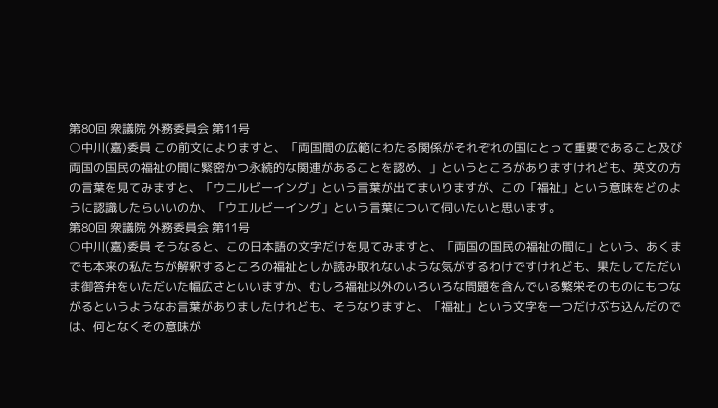第80回 衆議院 外務委員会 第11号
○中川(嘉)委員 この前文によりますと、「両国間の広範にわたる関係がそれぞれの国にとって重要であること及び両国の国民の福祉の間に緊密かつ永続的な関連があることを認め、」というところがありますけれども、英文の方の言葉を見てみますと、「ウニルビーイング」という言葉が出てまいりますが、この「福祉」という意味をどのように認識したらいいのか、「ウエルビーイング」という言葉について伺いたいと思います。
第80回 衆議院 外務委員会 第11号
○中川(嘉)委員 そうなると、この日本語の文字だけを見てみますと、「両国の国民の福祉の間に」という、あくまでも本来の私たちが解釈するところの福祉としか読み取れないような気がするわけですけれども、果たしてただいま御答弁をいただいた幅広さといいますか、むしろ福祉以外のいろいろな問題を含んでいる繁栄そのものにもつながるというようなお言葉がありましたけれども、そうなりますと、「福祉」という文字を一つだけぶち込んだのでは、何となくその意味が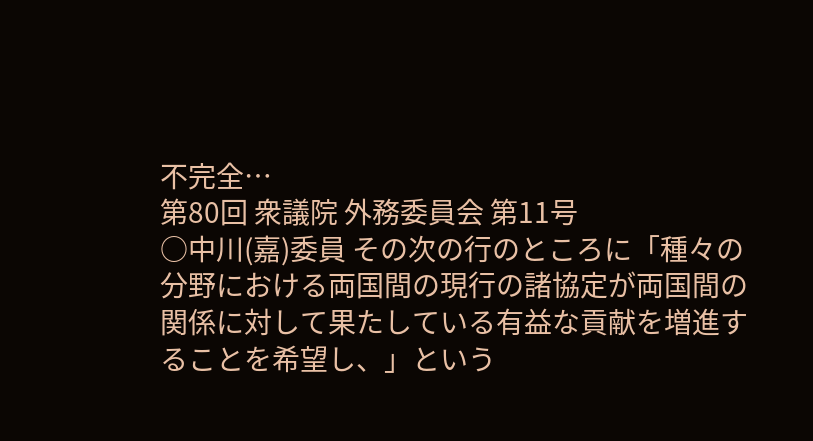不完全…
第80回 衆議院 外務委員会 第11号
○中川(嘉)委員 その次の行のところに「種々の分野における両国間の現行の諸協定が両国間の関係に対して果たしている有益な貢献を増進することを希望し、」という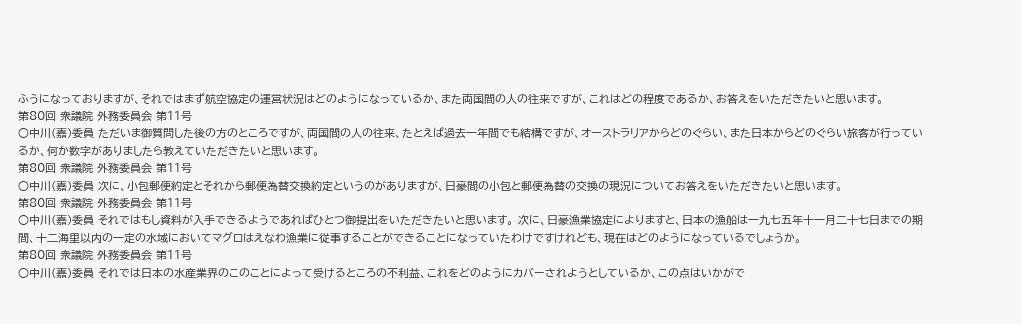ふうになっておりますが、それではまず航空協定の運営状況はどのようになっているか、また両国間の人の往来ですが、これはどの程度であるか、お答えをいただきたいと思います。
第80回 衆議院 外務委員会 第11号
○中川(嘉)委員 ただいま御質問した後の方のところですが、両国間の人の往来、たとえば過去一年間でも結構ですが、オーストラリアからどのぐらい、また日本からどのぐらい旅客が行っているか、何か数字がありましたら教えていただきたいと思います。
第80回 衆議院 外務委員会 第11号
○中川(嘉)委員 次に、小包郵便約定とそれから郵便為替交換約定というのがありますが、日豪間の小包と郵便為替の交換の現況についてお答えをいただきたいと思います。
第80回 衆議院 外務委員会 第11号
○中川(嘉)委員 それではもし資料が入手できるようであればひとつ御提出をいただきたいと思います。 次に、日豪漁業協定によりますと、日本の漁船は一九七五年十一月二十七日までの期間、十二海里以内の一定の水域においてマグロはえなわ漁業に従事することができることになっていたわけですけれども、現在はどのようになっているでしょうか。
第80回 衆議院 外務委員会 第11号
○中川(嘉)委員 それでは日本の水産業界のこのことによって受けるところの不利益、これをどのようにカバーされようとしているか、この点はいかがで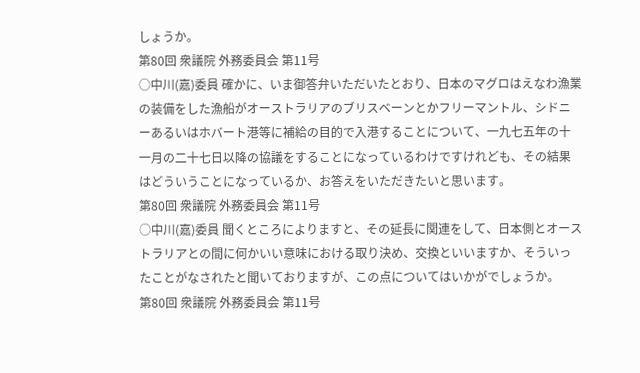しょうか。
第80回 衆議院 外務委員会 第11号
○中川(嘉)委員 確かに、いま御答弁いただいたとおり、日本のマグロはえなわ漁業の装備をした漁船がオーストラリアのブリスベーンとかフリーマントル、シドニーあるいはホバート港等に補給の目的で入港することについて、一九七五年の十一月の二十七日以降の協議をすることになっているわけですけれども、その結果はどういうことになっているか、お答えをいただきたいと思います。
第80回 衆議院 外務委員会 第11号
○中川(嘉)委員 聞くところによりますと、その延長に関連をして、日本側とオーストラリアとの間に何かいい意味における取り決め、交換といいますか、そういったことがなされたと聞いておりますが、この点についてはいかがでしょうか。
第80回 衆議院 外務委員会 第11号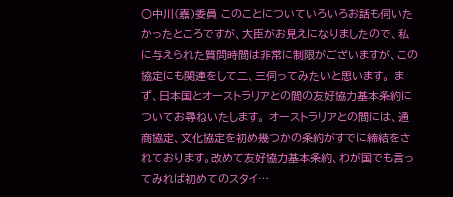○中川(嘉)委員 このことについていろいろお話も伺いたかったところですが、大臣がお見えになりましたので、私に与えられた質問時間は非常に制限がございますが、この協定にも関連をして二、三伺ってみたいと思います。 まず、日本国とオーストラリアとの間の友好協力基本条約についてお尋ねいたします。 オーストラリアとの間には、通商協定、文化協定を初め幾つかの条約がすでに締結をされております。改めて友好協力基本条約、わが国でも言ってみれば初めてのスタイ…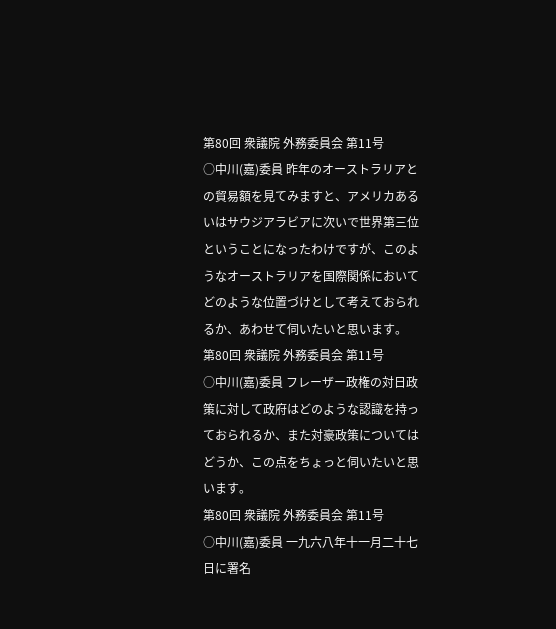第80回 衆議院 外務委員会 第11号
○中川(嘉)委員 昨年のオーストラリアとの貿易額を見てみますと、アメリカあるいはサウジアラビアに次いで世界第三位ということになったわけですが、このようなオーストラリアを国際関係においてどのような位置づけとして考えておられるか、あわせて伺いたいと思います。
第80回 衆議院 外務委員会 第11号
○中川(嘉)委員 フレーザー政権の対日政策に対して政府はどのような認識を持っておられるか、また対豪政策についてはどうか、この点をちょっと伺いたいと思います。
第80回 衆議院 外務委員会 第11号
○中川(嘉)委員 一九六八年十一月二十七日に署名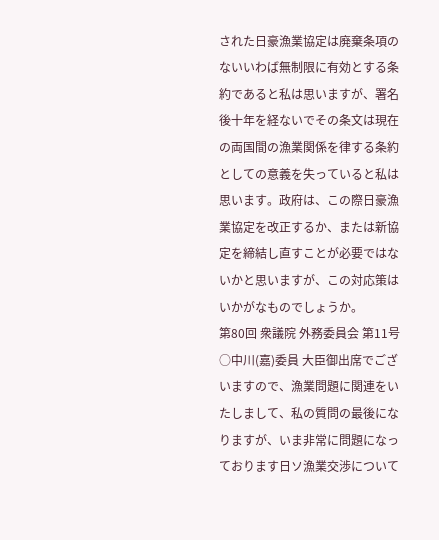された日豪漁業協定は廃棄条項のないいわば無制限に有効とする条約であると私は思いますが、署名後十年を経ないでその条文は現在の両国間の漁業関係を律する条約としての意義を失っていると私は思います。政府は、この際日豪漁業協定を改正するか、または新協定を締結し直すことが必要ではないかと思いますが、この対応策はいかがなものでしょうか。
第80回 衆議院 外務委員会 第11号
○中川(嘉)委員 大臣御出席でございますので、漁業問題に関連をいたしまして、私の質問の最後になりますが、いま非常に問題になっております日ソ漁業交渉について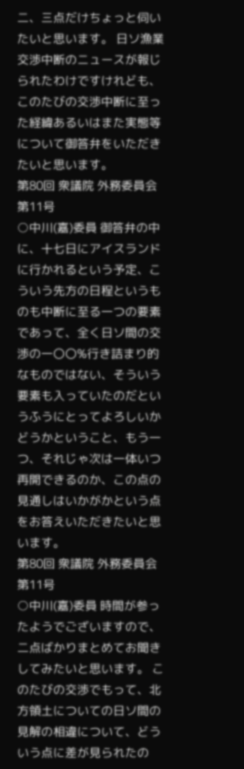二、三点だけちょっと伺いたいと思います。 日ソ漁業交渉中断のニュースが報じられたわけですけれども、このたびの交渉中断に至った経緯あるいはまた実態等について御答弁をいただきたいと思います。
第80回 衆議院 外務委員会 第11号
○中川(嘉)委員 御答弁の中に、十七日にアイスランドに行かれるという予定、こういう先方の日程というものも中断に至る一つの要素であって、全く日ソ間の交渉の一〇〇%行き詰まり的なものではない、そういう要素も入っていたのだというふうにとってよろしいかどうかということ、もう一つ、それじゃ次は一体いつ再開できるのか、この点の見通しはいかがかという点をお答えいただきたいと思います。
第80回 衆議院 外務委員会 第11号
○中川(嘉)委員 時間が参ったようでございますので、二点ばかりまとめてお聞きしてみたいと思います。 このたびの交渉でもって、北方領土についての日ソ間の見解の相違について、どういう点に差が見られたの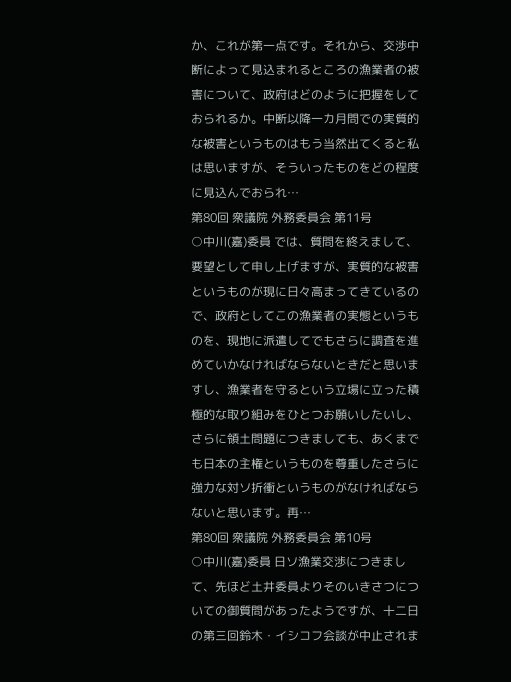か、これが第一点です。それから、交渉中断によって見込まれるところの漁業者の被害について、政府はどのように把握をしておられるか。中断以降一カ月問での実質的な被害というものはもう当然出てくると私は思いますが、そういったものをどの程度に見込んでおられ…
第80回 衆議院 外務委員会 第11号
○中川(嘉)委員 では、質問を終えまして、要望として申し上げますが、実質的な被害というものが現に日々高まってきているので、政府としてこの漁業者の実態というものを、現地に派遣してでもさらに調査を進めていかなければならないときだと思いますし、漁業者を守るという立場に立った積極的な取り組みをひとつお願いしたいし、さらに領土問題につきましても、あくまでも日本の主権というものを尊重したさらに強力な対ソ折衝というものがなければならないと思います。再…
第80回 衆議院 外務委員会 第10号
○中川(嘉)委員 日ソ漁業交渉につきまして、先ほど土井委員よりそのいきさつについての御質問があったようですが、十二日の第三回鈴木・イシコフ会談が中止されま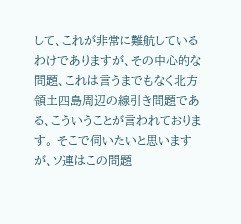して、これが非常に難航しているわけでありますが、その中心的な問題、これは言うまでもなく北方領土四島周辺の線引き問題である、こういうことが言われております。 そこで伺いたいと思いますが、ソ連はこの問題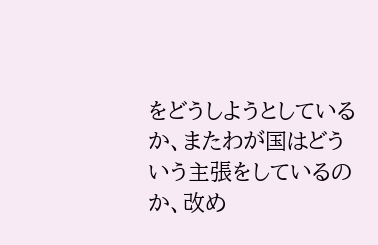をどうしようとしているか、またわが国はどういう主張をしているのか、改め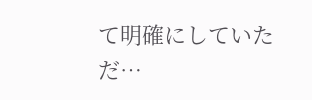て明確にしていただ…